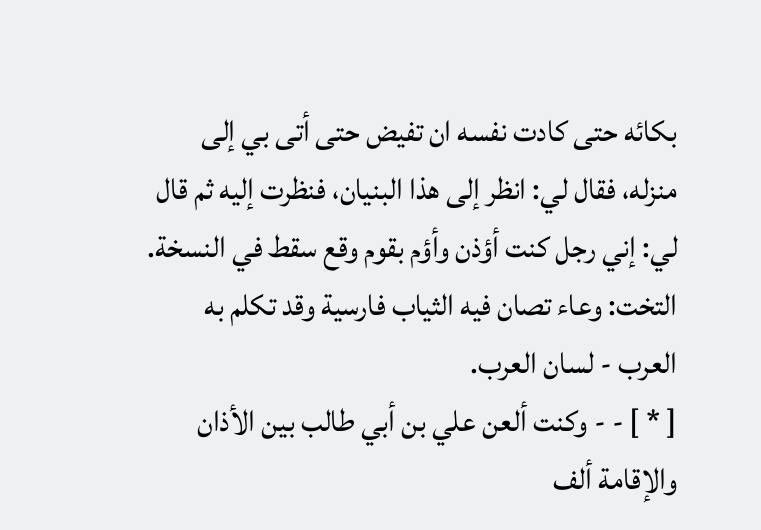بكائه حتى كادت نفسه ان تفيض حتى أتى بي إلى منزله، فقال لي: انظر إلى هذا البنيان، فنظرت إليه ثم قال لي: إني رجل كنت أؤذن وأؤم بقوم وقع سقط في النسخة.
التخت: وعاء تصان فيه الثياب فارسية وقد تكلم به العرب - لسان العرب.
[ * ] - - وكنت ألعن علي بن أبي طالب بين الأذان والإقامة ألف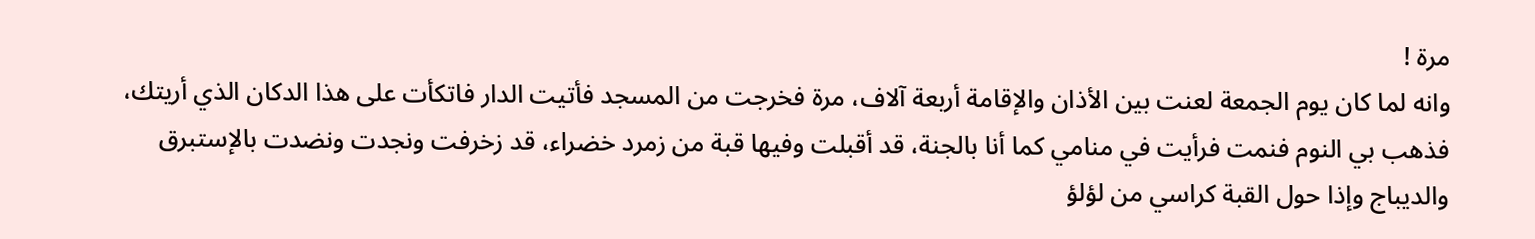مرة !
وانه لما كان يوم الجمعة لعنت بين الأذان والإقامة أربعة آلاف، مرة فخرجت من المسجد فأتيت الدار فاتكأت على هذا الدكان الذي أريتك، فذهب بي النوم فنمت فرأيت في منامي كما أنا بالجنة، قد أقبلت وفيها قبة من زمرد خضراء، قد زخرفت ونجدت ونضدت بالإستبرق والديباج وإذا حول القبة كراسي من لؤلؤ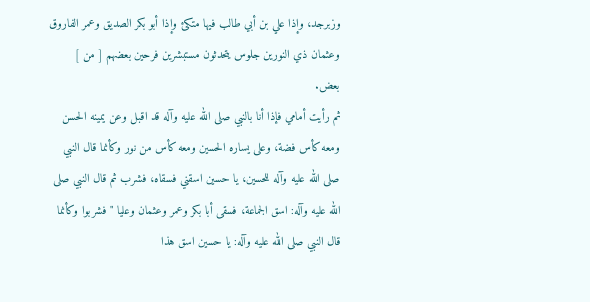وزبرجد، وإذا علي بن أبي طالب فيها متكئ وإذا أبو بكر الصديق وعمر الفاروق وعثمان ذي النورين جلوس يتحدثون مستبشرين فرحين بعضهم [ من ] بعض.
ثم رأيت أمامي فإذا أنا بالنبي صلى الله عليه وآله قد اقبل وعن يمينه الحسن ومعه كأس فضة، وعلى يساره الحسين ومعه كأس من نور وكأنما قال النبي صلى الله عليه وآله للحسين، يا حسين اسقني فسقاه، فشرب ثم قال النبي صلى الله عليه وآله: اسق الجماعة، فسقى أبا بكر وعمر وعثمان وعليا " فشربوا وكأنما قال النبي صلى الله عليه وآله: يا حسين اسق هذا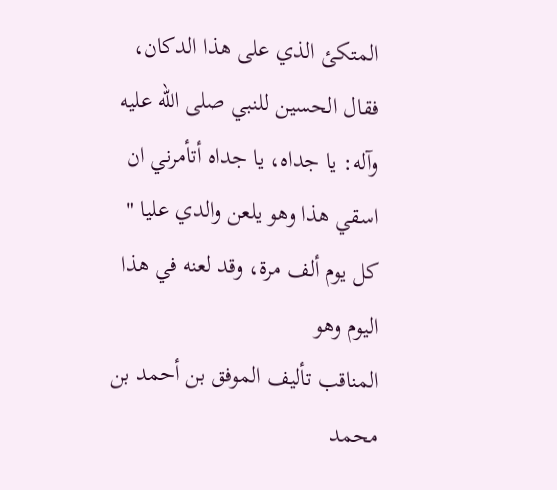المتكئ الذي على هذا الدكان، فقال الحسين للنبي صلى الله عليه وآله: يا جداه، يا جداه أتأمرني ان اسقي هذا وهو يلعن والدي عليا " كل يوم ألف مرة، وقد لعنه في هذا اليوم وهو
المناقب تأليف الموفق بن أحمد بن محمد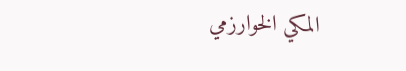المكي الخوارزمي